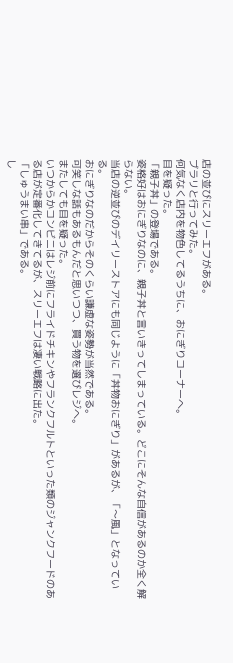店の並びにスリーエフがある。
ブラリと行ってみた。
何気なく店内を物色してるうちに、おにぎりコーナーへ。
目を疑った。
「親子丼」の登場である。
姿格好はおにぎりなのに、親子丼と言いきってしまっている。どこにそんな自信があるのか全く解らない。
当店の逆並びのデイリーストアにも同じように「丼物おにぎり」があるが、「〜風」となっている。
おにぎりなのだからそのくらい謙虚な姿勢が当然である。
可笑しな話もあるもんだと思いつつ、買う物を選びレジへ。
またしても目を疑った。
いつからかコンビニはレジ前にフライドチキンやフランクフルトといった類のジャンクフードのある店が定番化してきてるが、スリーエフは凄い戦略に出た。
「しゅうまい串」である。
し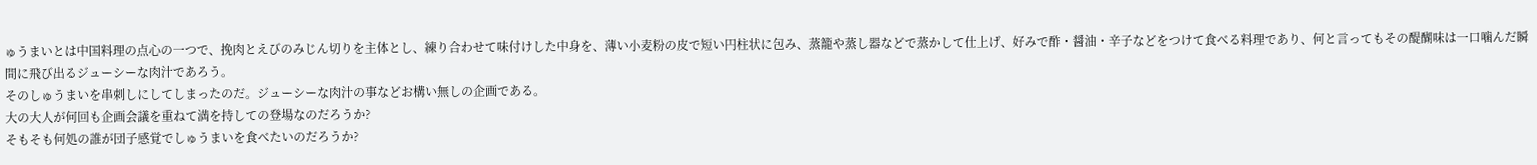ゅうまいとは中国料理の点心の一つで、挽肉とえびのみじん切りを主体とし、練り合わせて味付けした中身を、薄い小麦粉の皮で短い円柱状に包み、蒸籠や蒸し器などで蒸かして仕上げ、好みで酢・醤油・辛子などをつけて食べる料理であり、何と言ってもその醍醐味は一口噛んだ瞬間に飛び出るジューシーな肉汁であろう。
そのしゅうまいを串刺しにしてしまったのだ。ジューシーな肉汁の事などお構い無しの企画である。
大の大人が何回も企画会議を重ねて満を持しての登場なのだろうか?
そもそも何処の誰が団子感覚でしゅうまいを食べたいのだろうか?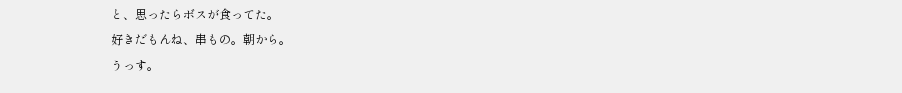と、思ったらボスが食ってた。
好きだもんね、串もの。朝から。
うっす。